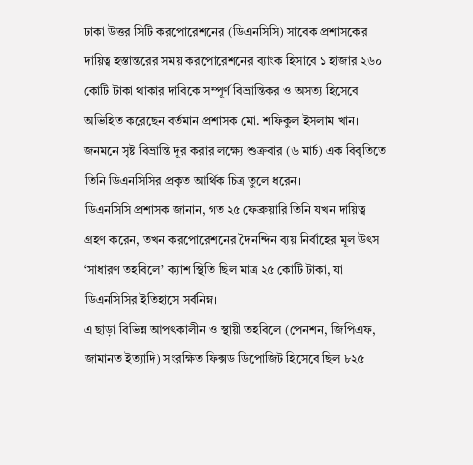ঢাকা উত্তর সিটি করপোরেশনের (ডিএনসিসি) সাবেক প্রশাসকের দায়িত্ব হস্তান্তরের সময় করপোরেশনের ব্যাংক হিসাবে ১ হাজার ২৬০ কোটি টাকা থাকার দাবিকে সম্পূর্ণ বিভ্রান্তিকর ও অসত্য হিসেবে অভিহিত করেছেন বর্তমান প্রশাসক মো. শফিকুল ইসলাম খান।
জনমনে সৃষ্ট বিভ্রান্তি দূর করার লক্ষ্যে শুক্রবার (৬ মার্চ) এক বিবৃতিতে তিনি ডিএনসিসির প্রকৃত আর্থিক চিত্র তুলে ধরেন।
ডিএনসিসি প্রশাসক জানান, গত ২৫ ফেব্রুয়ারি তিনি যখন দায়িত্ব গ্রহণ করেন, তখন করপোরেশনের দৈনন্দিন ব্যয় নির্বাহের মূল উৎস ‘সাধারণ তহবিলে’ ক্যাশ স্থিতি ছিল মাত্র ২৫ কোটি টাকা, যা ডিএনসিসির ইতিহাসে সর্বনিম্ন।
এ ছাড়া বিভিন্ন আপৎকালীন ও স্থায়ী তহবিলে (পেনশন, জিপিএফ, জামানত ইত্যাদি) সংরক্ষিত ফিক্সড ডিপোজিট হিসেবে ছিল ৮২৫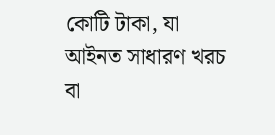কোটি টাকা, যা আইনত সাধারণ খরচ বা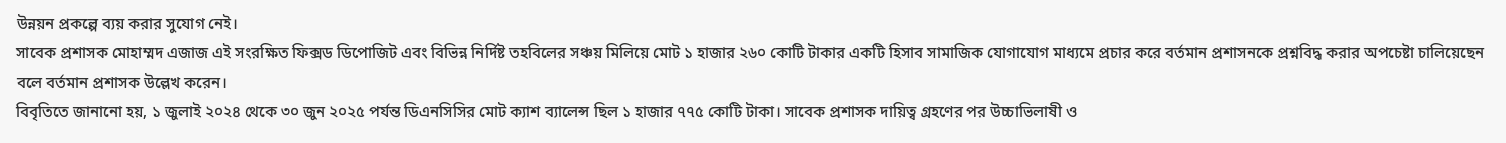উন্নয়ন প্রকল্পে ব্যয় করার সুযোগ নেই।
সাবেক প্রশাসক মোহাম্মদ এজাজ এই সংরক্ষিত ফিক্সড ডিপোজিট এবং বিভিন্ন নির্দিষ্ট তহবিলের সঞ্চয় মিলিয়ে মোট ১ হাজার ২৬০ কোটি টাকার একটি হিসাব সামাজিক যোগাযোগ মাধ্যমে প্রচার করে বর্তমান প্রশাসনকে প্রশ্নবিদ্ধ করার অপচেষ্টা চালিয়েছেন বলে বর্তমান প্রশাসক উল্লেখ করেন।
বিবৃতিতে জানানো হয়, ১ জুলাই ২০২৪ থেকে ৩০ জুন ২০২৫ পর্যন্ত ডিএনসিসির মোট ক্যাশ ব্যালেন্স ছিল ১ হাজার ৭৭৫ কোটি টাকা। সাবেক প্রশাসক দায়িত্ব গ্রহণের পর উচ্চাভিলাষী ও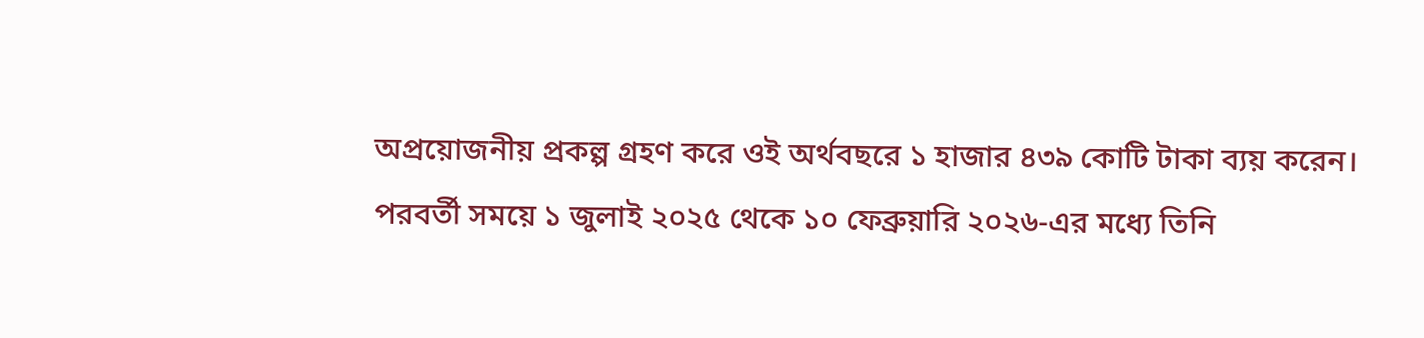অপ্রয়োজনীয় প্রকল্প গ্রহণ করে ওই অর্থবছরে ১ হাজার ৪৩৯ কোটি টাকা ব্যয় করেন। পরবর্তী সময়ে ১ জুলাই ২০২৫ থেকে ১০ ফেব্রুয়ারি ২০২৬-এর মধ্যে তিনি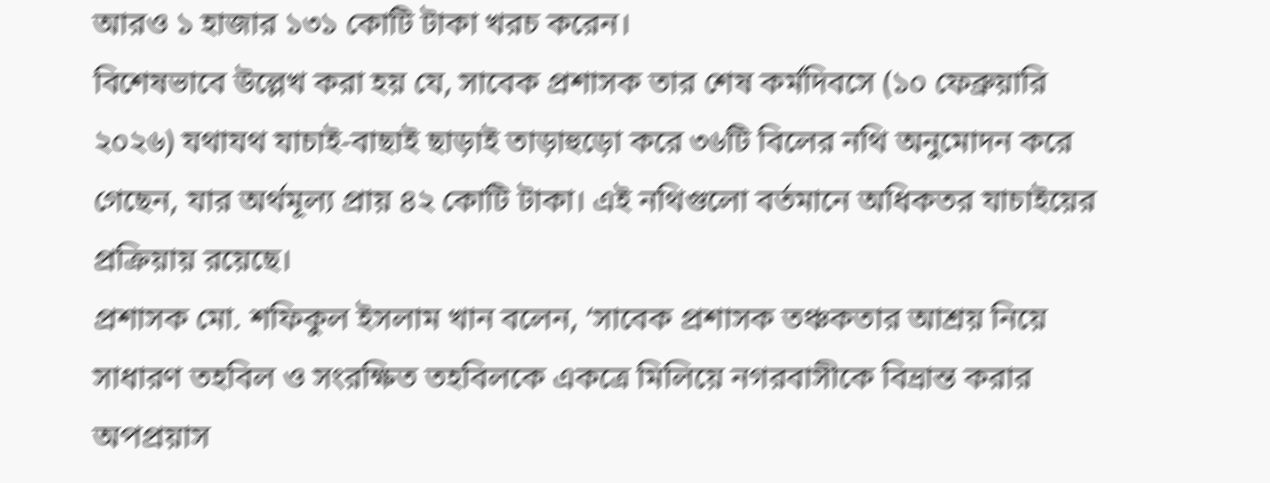আরও ১ হাজার ১৩১ কোটি টাকা খরচ করেন।
বিশেষভাবে উল্লেখ করা হয় যে, সাবেক প্রশাসক তার শেষ কর্মদিবসে (১০ ফেব্রুয়ারি ২০২৬) যথাযথ যাচাই-বাছাই ছাড়াই তাড়াহুড়ো করে ৩৬টি বিলের নথি অনুমোদন করে গেছেন, যার অর্থমূল্য প্রায় ৪২ কোটি টাকা। এই নথিগুলো বর্তমানে অধিকতর যাচাইয়ের প্রক্রিয়ায় রয়েছে।
প্রশাসক মো. শফিকুল ইসলাম খান বলেন, ‘সাবেক প্রশাসক তঞ্চকতার আশ্রয় নিয়ে সাধারণ তহবিল ও সংরক্ষিত তহবিলকে একত্রে মিলিয়ে নগরবাসীকে বিভ্রান্ত করার অপপ্রয়াস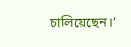চালিয়েছেন।’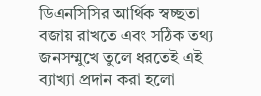ডিএনসিসির আর্থিক স্বচ্ছতা বজায় রাখতে এবং সঠিক তথ্য জনসম্মুখে তুলে ধরতেই এই ব্যাখ্যা প্রদান করা হলো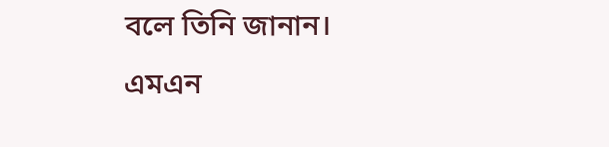বলে তিনি জানান।
এমএন